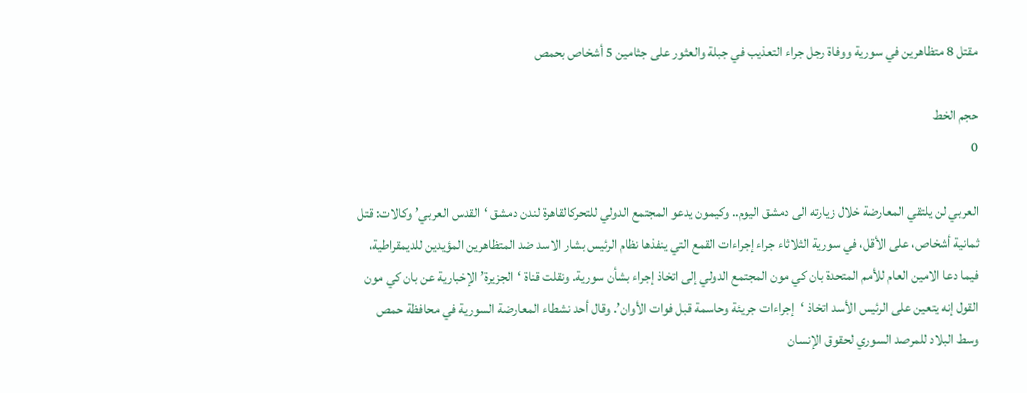مقتل 8 متظاهرين في سورية ووفاة رجل جراء التعذيب في جبلة والعثور على جثامين 5 أشخاص بحمص

حجم الخط
0

العربي لن يلتقي المعارضة خلال زيارته الى دمشق اليوم.. وكيمون يدعو المجتمع الدولي للتحركالقاهرة لندن دمشق ‘القدس العربي’ وكالات: قتل ثمانية أشخاص، على الأقل، في سورية الثلاثاء جراء إجراءات القمع التي ينفذها نظام الرئيس بشار الاسد ضد المتظاهرين المؤيدين للديمقراطية، فيما دعا الامين العام للأمم المتحدة بان كي مون المجتمع الدولي إلى اتخاذ إجراء بشأن سورية. ونقلت قناة ‘الجزيرة’ الإخبارية عن بان كي مون القول إنه يتعين على الرئيس الأسد اتخاذ ‘إجراءات جريئة وحاسمة قبل فوات الأوان’. وقال أحد نشطاء المعارضة السورية في محافظة حمص وسط البلاد للمرصد السوري لحقوق الإنسان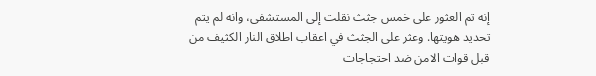إنه تم العثور على خمس جثث نقلت إلى المستشفى، وانه لم يتم تحديد هويتها. وعثر على الجثث في اعقاب اطلاق النار الكثيف من قبل قوات الامن ضد احتجاجات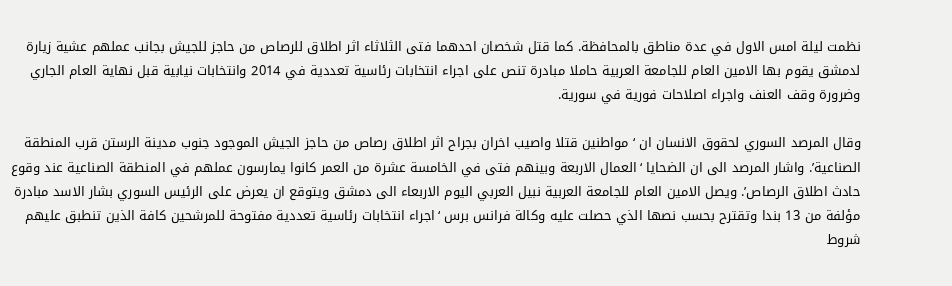نظمت ليلة امس الاول في عدة مناطق بالمحافظة. كما قتل شخصان احدهما فتى الثلاثاء اثر اطلاق للرصاص من حاجز للجيش بجانب عملهم عشية زيارة لدمشق يقوم بها الامين العام للجامعة العربية حاملا مبادرة تنص على اجراء انتخابات رئاسية تعددية في 2014 وانتخابات نيابية قبل نهاية العام الجاري وضرورة وقف العنف واجراء اصلاحات فورية في سورية.

وقال المرصد السوري لحقوق الانسان ان ‘مواطنين قتلا واصيب اخران بجراح اثر اطلاق رصاص من حاجز الجيش الموجود جنوب مدينة الرستن قرب المنطقة الصناعية’. واشار المرصد الى ان الضحايا ‘العمال الاربعة وبينهم فتى في الخامسة عشرة من العمر كانوا يمارسون عملهم في المنطقة الصناعية عند وقوع حادث اطلاق الرصاص’. ويصل الامين العام للجامعة العربية نبيل العربي اليوم الاربعاء الى دمشق ويتوقع ان يعرض على الرئيس السوري بشار الاسد مبادرة مؤلفة من 13 بندا وتقترح بحسب نصها الذي حصلت عليه وكالة فرانس برس ‘اجراء انتخابات رئاسية تعددية مفتوحة للمرشحين كافة الذين تنطبق عليهم شروط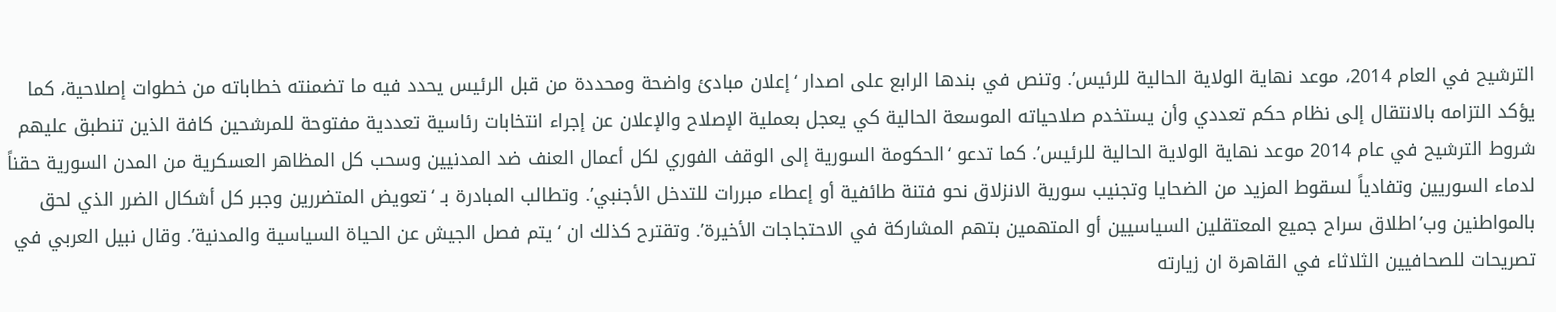الترشيح في العام 2014، موعد نهاية الولاية الحالية للرئيس’. وتنص في بندها الرابع على اصدار ‘إعلان مبادئ واضحة ومحددة من قبل الرئيس يحدد فيه ما تضمنته خطاباته من خطوات إصلاحية، كما يؤكد التزامه بالانتقال إلى نظام حكم تعددي وأن يستخدم صلاحياته الموسعة الحالية كي يعجل بعملية الإصلاح والإعلان عن إجراء انتخابات رئاسية تعددية مفتوحة للمرشحين كافة الذين تنطبق عليهم شروط الترشيح في عام 2014 موعد نهاية الولاية الحالية للرئيس’. كما تدعو ‘الحكومة السورية إلى الوقف الفوري لكل أعمال العنف ضد المدنيين وسحب كل المظاهر العسكرية من المدن السورية حقناً لدماء السوريين وتفادياً لسقوط المزيد من الضحايا وتجنيب سورية الانزلاق نحو فتنة طائفية أو إعطاء مبررات للتدخل الأجنبي’. وتطالب المبادرة بـ ‘تعويض المتضررين وجبر كل أشكال الضرر الذي لحق بالمواطنين وب’اطلاق سراح جميع المعتقلين السياسيين أو المتهمين بتهم المشاركة في الاحتجاجات الأخيرة’. وتقترح كذلك ان ‘يتم فصل الجيش عن الحياة السياسية والمدنية’. وقال نبيل العربي في تصريحات للصحافيين الثلاثاء في القاهرة ان زيارته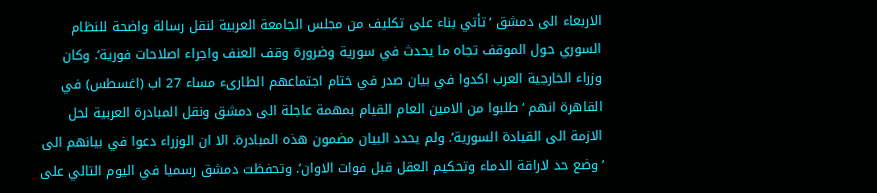الاربعاء الى دمشق ‘تأتي بناء على تكليف من مجلس الجامعة العربية لنقل رسالة واضحة للنظام السوري حول الموقف تجاه ما يحدث في سورية وضرورة وقف العنف واجراء اصلاحات فورية’. وكان وزراء الخارجية العرب اكدوا في بيان صدر في ختام اجتماعهم الطارىء مساء 27 اب (اغسطس) في القاهرة انهم ‘طلبوا من الامين العام القيام بمهمة عاجلة الى دمشق ونقل المبادرة العربية لحل الازمة الى القيادة السورية’. ولم يحدد البيان مضمون هذه المبادرة. الا ان الوزراء دعوا في بيانهم الى ‘وضع حد لاراقة الدماء وتحكيم العقل قبل فوات الاوان’. وتحفظت دمشق رسميا في اليوم التالي على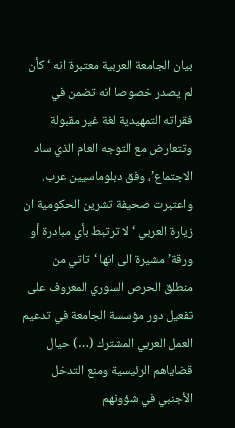بيان الجامعة العربية معتبرة انه ‘كأن لم يصدر خصوصا انه تضمن في فقراته التمهيدية لغة غير مقبولة وتتعارض مع التوجه العام الذي ساد الاجتماع’، وفق دبلوماسيين عرب. واعتبرت صحيفة تشرين الحكومية ان زيارة العربي ‘لا ترتبط بأي مبادرة أو ورقة’ مشيرة الى انها ‘تاتي من منطلق الحرص السوري المعروف على تفعيل دور مؤسسة الجامعة في تدعيم العمل العربي المشترك (…) حيال قضاياهم الرئيسية ومنع التدخل الأجنبي في شؤونهم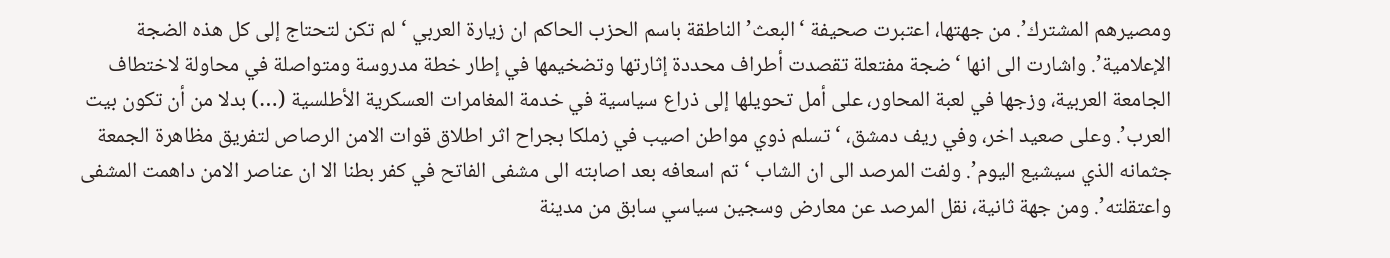ومصيرهم المشترك’. من جهتها، اعتبرت صحيفة ‘البعث’ الناطقة باسم الحزب الحاكم ان زيارة العربي ‘لم تكن لتحتاج إلى كل هذه الضجة الإعلامية’. واشارت الى انها ‘ضجة مفتعلة تقصدت أطراف محددة إثارتها وتضخيمها في إطار خطة مدروسة ومتواصلة في محاولة لاختطاف الجامعة العربية، وزجها في لعبة المحاور، على أمل تحويلها إلى ذراع سياسية في خدمة المغامرات العسكرية الأطلسية (…) بدلا من أن تكون بيت العرب’. وعلى صعيد اخر، وفي ريف دمشق، ‘تسلم ذوي مواطن اصيب في زملكا بجراح اثر اطلاق قوات الامن الرصاص لتفريق مظاهرة الجمعة جثمانه الذي سيشيع اليوم’. ولفت المرصد الى ان الشاب ‘تم اسعافه بعد اصابته الى مشفى الفاتح في كفر بطنا الا ان عناصر الامن داهمت المشفى واعتقلته’. ومن جهة ثانية، نقل المرصد عن معارض وسجين سياسي سابق من مدينة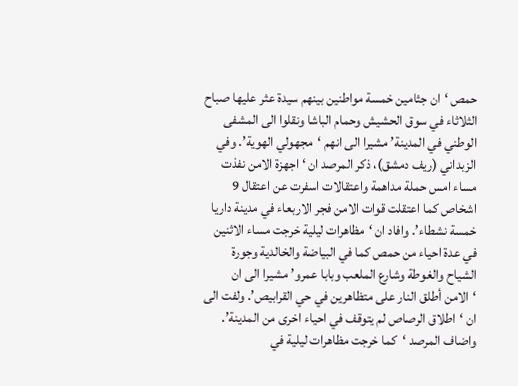حمص ‘ان جثامين خمسة مواطنين بينهم سيدة عثر عليها صباح الثلاثاء في سوق الحشيش وحمام الباشا ونقلوا الى المشفى الوطني في المدينة’ مشيرا الى انهم ‘مجهولي الهوية’. وفي الزبداني (ريف دمشق)، ذكر المرصد ان ‘اجهزة الامن نفذت مساء امس حملة مداهمة واعتقالات اسفرت عن اعتقال 9 اشخاص كما اعتقلت قوات الامن فجر الاربعاء في مدينة داريا خمسة نشطاء’. وافاد ان ‘مظاهرات ليلية خرجت مساء الاثنين في عدة احياء من حمص كما في البياضة والخالدية وجورة الشياح والغوطة وشارع الملعب وبابا عمرو’ مشيرا الى ان ‘الامن أطلق النار على متظاهرين في حي القرابيص’. ولفت الى ان ‘اطلاق الرصاص لم يتوقف في احياء اخرى من المدينة’. واضاف المرصد ‘كما خرجت مظاهرات ليلية في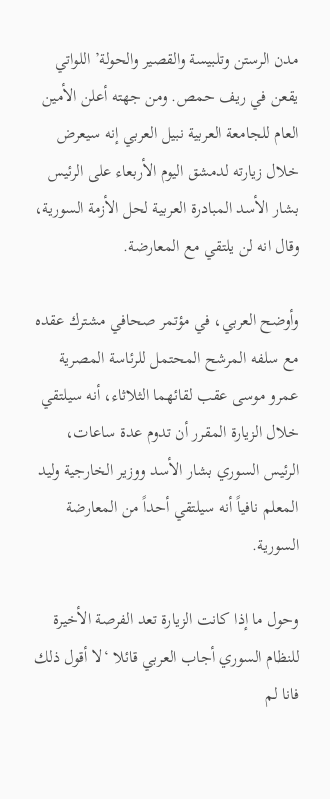مدن الرستن وتلبيسة والقصير والحولة’ اللواتي يقعن في ريف حمص. ومن جهته أعلن الأمين العام للجامعة العربية نبيل العربي إنه سيعرض خلال زيارته لدمشق اليوم الأربعاء على الرئيس بشار الأسد المبادرة العربية لحل الأزمة السورية، وقال انه لن يلتقي مع المعارضة.

وأوضح العربي، في مؤتمر صحافي مشترك عقده مع سلفه المرشح المحتمل للرئاسة المصرية عمرو موسى عقب لقائهما الثلاثاء، أنه سيلتقي خلال الزيارة المقرر أن تدوم عدة ساعات، الرئيس السوري بشار الأسد ووزير الخارجية وليد المعلم نافياً أنه سيلتقي أحداً من المعارضة السورية.

وحول ما إذا كانت الزيارة تعد الفرصة الأخيرة للنظام السوري أجاب العربي قائلا ‘لا أقول ذلك فانا لم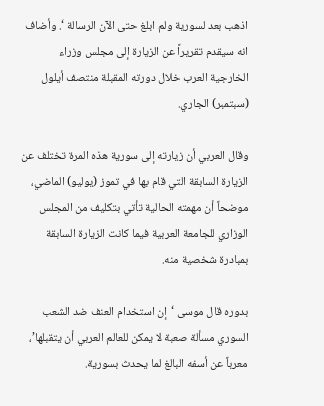اذهب بعد لسورية ولم ابلغ حتى الآن الرسالة ‘. وأضاف انه سيقدم تقريراً عن الزيارة إلى مجلس وزراء الخارجية العرب خلال دورته المقبلة منتصف أيلول (سبتمبر) الجاري.

وقال العربي أن زيارته إلى سورية هذه المرة تختلف عن الزيارة السابقة التي قام بها في تموز (يوليو) الماضي، موضحاً أن مهمته الحالية تأتي بتكليف من المجلس الوزاري للجامعة العربية فيما كانت الزيارة السابقة بمبادرة شخصية منه.

بدوره قال موسى ‘إن استخدام العنف ضد الشعب السوري مسألة صعبة لا يمكن للعالم العربي أن يتقبلها’، معرباً عن أسفه البالغ لما يحدث بسورية.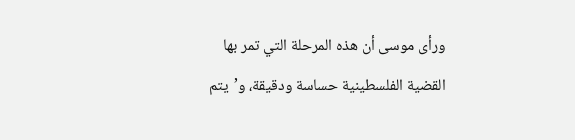ورأى موسى أن هذه المرحلة التي تمر بها القضية الفلسطينية حساسة ودقيقة، و’يتم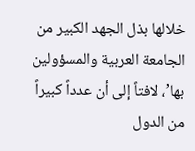خلالها بذل الجهد الكبير من الجامعة العربية والمسؤولين بها’، لافتاً إلى أن عدداً كبيراً من الدول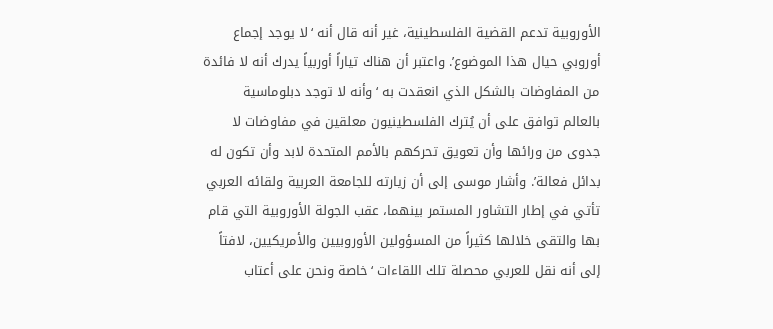الأوروبية تدعم القضية الفلسطينية، غير أنه قال أنه ‘لا يوجد إجماع أوروبي حيال هذا الموضوع’. واعتبر أن هناك تياراً أوربياً يدرك أنه لا فائدة من المفاوضات بالشكل الذي انعقدت به ‘وأنه لا توجد دبلوماسية بالعالم توافق على أن يُترك الفلسطينيون معلقين في مفاوضات لا جدوى من ورائها وأن تعويق تحركهم بالأمم المتحدة لابد وأن تكون له بدائل فعالة’. وأشار موسى إلى أن زيارته للجامعة العربية ولقائه العربي تأتي في إطار التشاور المستمر بينهما، عقب الجولة الأوروبية التي قام بها والتقى خلالها كثيراً من المسؤولين الأوروبيين والأمريكيين، لافتاً إلى أنه نقل للعربي محصلة تلك اللقاءات ‘خاصة ونحن على أعتاب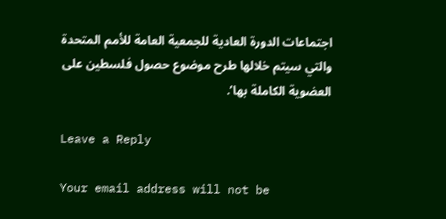اجتماعات الدورة العادية للجمعية العامة للأمم المتحدة والتي سيتم خلالها طرح موضوع حصول فلسطين على العضوية الكاملة بها’.

Leave a Reply

Your email address will not be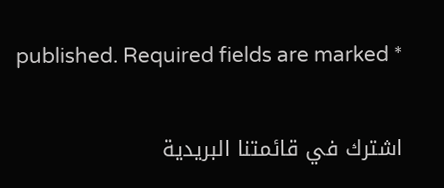published. Required fields are marked *

اشترك في قائمتنا البريدية